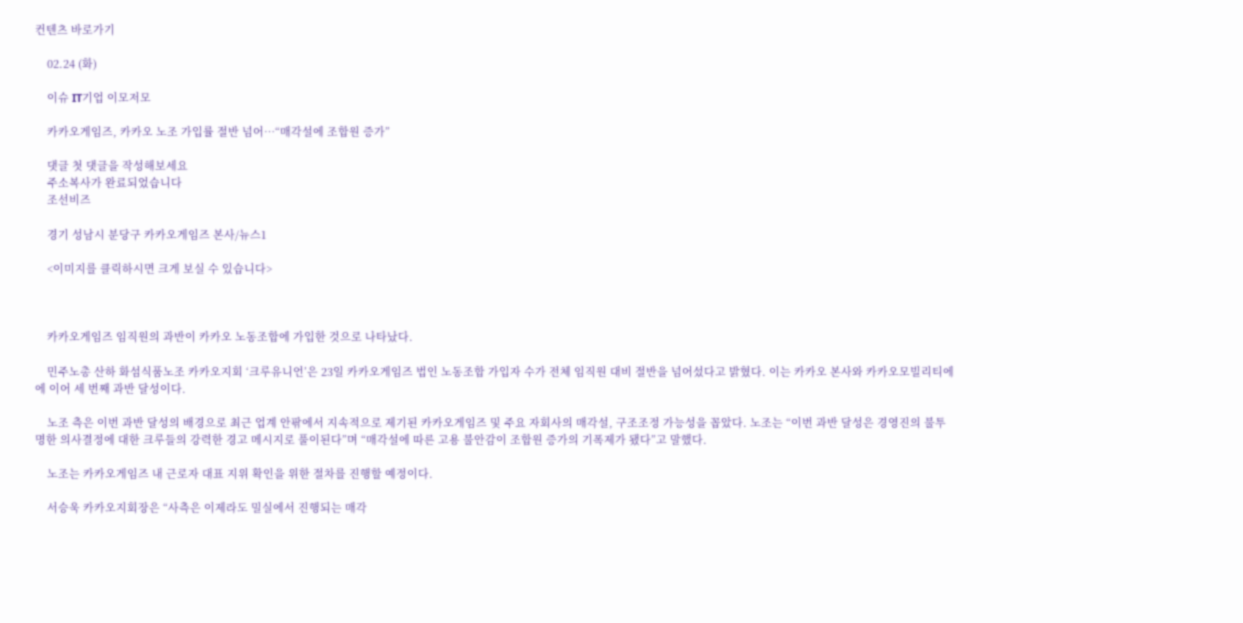컨텐츠 바로가기

    02.24 (화)

    이슈 IT기업 이모저모

    카카오게임즈, 카카오 노조 가입률 절반 넘어…“매각설에 조합원 증가”

    댓글 첫 댓글을 작성해보세요
    주소복사가 완료되었습니다
    조선비즈

    경기 성남시 분당구 카카오게임즈 본사/뉴스1

    <이미지를 클릭하시면 크게 보실 수 있습니다>



    카카오게임즈 임직원의 과반이 카카오 노동조합에 가입한 것으로 나타났다.

    민주노총 산하 화섬식품노조 카카오지회 ‘크루유니언’은 23일 카카오게임즈 법인 노동조합 가입자 수가 전체 임직원 대비 절반을 넘어섰다고 밝혔다. 이는 카카오 본사와 카카오모빌리티에에 이어 세 번째 과반 달성이다.

    노조 측은 이번 과반 달성의 배경으로 최근 업계 안팎에서 지속적으로 제기된 카카오게임즈 및 주요 자회사의 매각설, 구조조정 가능성을 꼽았다. 노조는 “이번 과반 달성은 경영진의 불투명한 의사결정에 대한 크루들의 강력한 경고 메시지로 풀이된다”며 “매각설에 따른 고용 불안감이 조합원 증가의 기폭제가 됐다”고 말했다.

    노조는 카카오게임즈 내 근로자 대표 지위 확인을 위한 절차를 진행할 예정이다.

    서승욱 카카오지회장은 “사측은 이제라도 밀실에서 진행되는 매각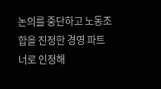논의를 중단하고 노동조합을 진정한 경영 파트너로 인정해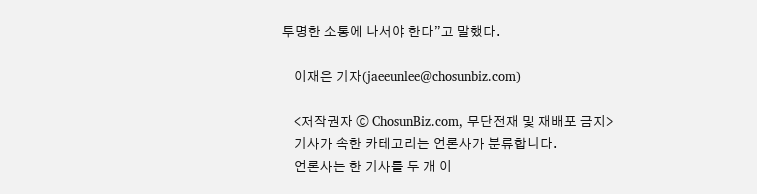투명한 소통에 나서야 한다”고 말했다.

    이재은 기자(jaeeunlee@chosunbiz.com)

    <저작권자 ⓒ ChosunBiz.com, 무단전재 및 재배포 금지>
    기사가 속한 카테고리는 언론사가 분류합니다.
    언론사는 한 기사를 두 개 이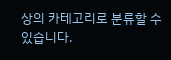상의 카테고리로 분류할 수 있습니다.